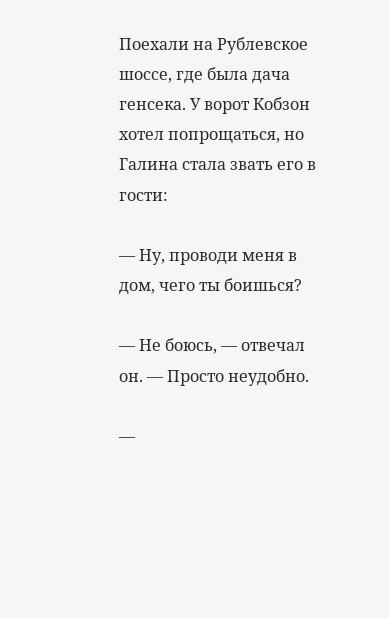Поехали на Рублевское шоссе, где была дача генсека. У ворот Кобзон хотел попрощаться, но Галина стала звать его в гости:

— Ну, проводи меня в дом, чего ты боишься?

— Не боюсь, — отвечал он. — Просто неудобно.

—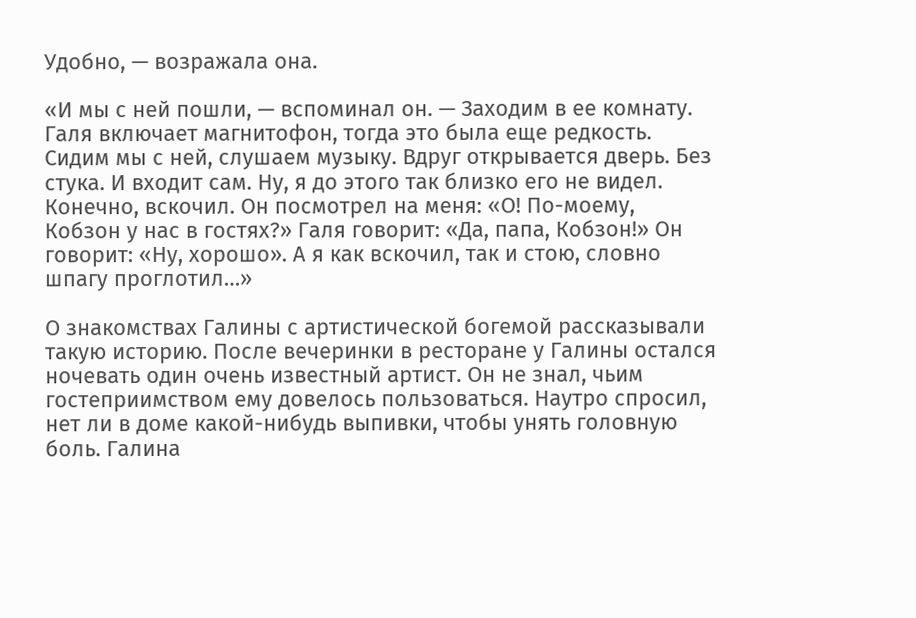Удобно, — возражала она.

«И мы с ней пошли, — вспоминал он. — Заходим в ее комнату. Галя включает магнитофон, тогда это была еще редкость. Сидим мы с ней, слушаем музыку. Вдруг открывается дверь. Без стука. И входит сам. Ну, я до этого так близко его не видел. Конечно, вскочил. Он посмотрел на меня: «О! По-моему, Кобзон у нас в гостях?» Галя говорит: «Да, папа, Кобзон!» Он говорит: «Ну, хорошо». А я как вскочил, так и стою, словно шпагу проглотил…»

О знакомствах Галины с артистической богемой рассказывали такую историю. После вечеринки в ресторане у Галины остался ночевать один очень известный артист. Он не знал, чьим гостеприимством ему довелось пользоваться. Наутро спросил, нет ли в доме какой-нибудь выпивки, чтобы унять головную боль. Галина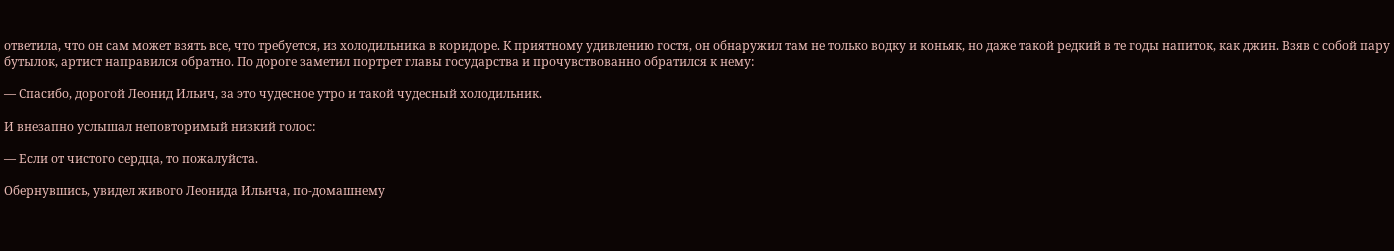ответила, что он сам может взять все, что требуется, из холодильника в коридоре. К приятному удивлению гостя, он обнаружил там не только водку и коньяк, но даже такой редкий в те годы напиток, как джин. Взяв с собой пару бутылок, артист направился обратно. По дороге заметил портрет главы государства и прочувствованно обратился к нему:

— Спасибо, дорогой Леонид Ильич, за это чудесное утро и такой чудесный холодильник.

И внезапно услышал неповторимый низкий голос:

— Если от чистого сердца, то пожалуйста.

Обернувшись, увидел живого Леонида Ильича, по-домашнему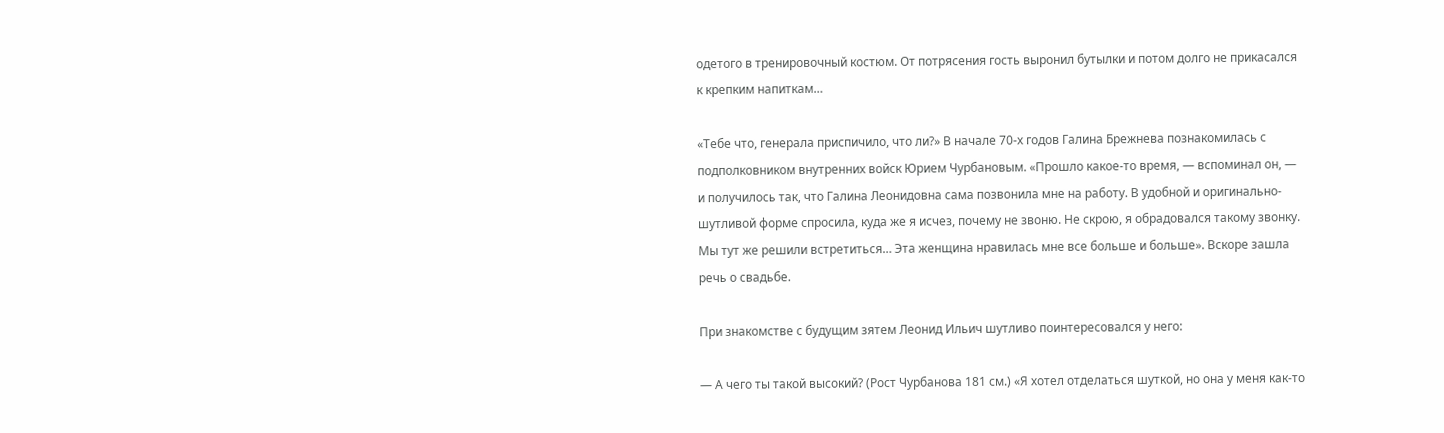одетого в тренировочный костюм. От потрясения гость выронил бутылки и потом долго не прикасался к крепким напиткам…

«Тебе что, генерала приспичило, что ли?» В начале 70-х годов Галина Брежнева познакомилась с подполковником внутренних войск Юрием Чурбановым. «Прошло какое-то время, — вспоминал он, — и получилось так, что Галина Леонидовна сама позвонила мне на работу. В удобной и оригинально-шутливой форме спросила, куда же я исчез, почему не звоню. Не скрою, я обрадовался такому звонку. Мы тут же решили встретиться… Эта женщина нравилась мне все больше и больше». Вскоре зашла речь о свадьбе.

При знакомстве с будущим зятем Леонид Ильич шутливо поинтересовался у него:

— А чего ты такой высокий? (Рост Чурбанова 181 см.) «Я хотел отделаться шуткой, но она у меня как-то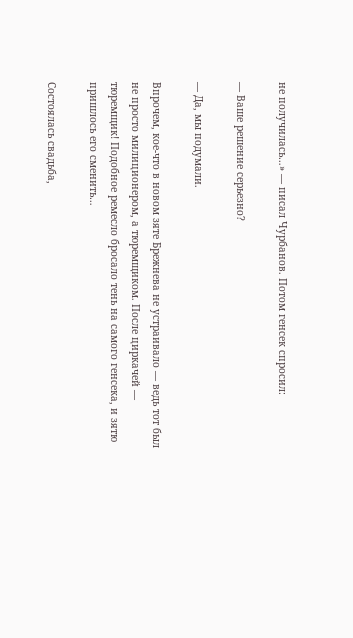не получилась…» — писал Чурбанов. Потом генсек спросил:

— Ваше решение серьезно?

— Да, мы подумали.

Впрочем, кое-что в новом зяте Брежнева не устраивало — ведь тот был не просто милиционером, а тюремщиком. После циркачей — тюремщик! Подобное ремесло бросало тень на самого генсека, и зятю пришлось его сменить…

Состоялась свадьба,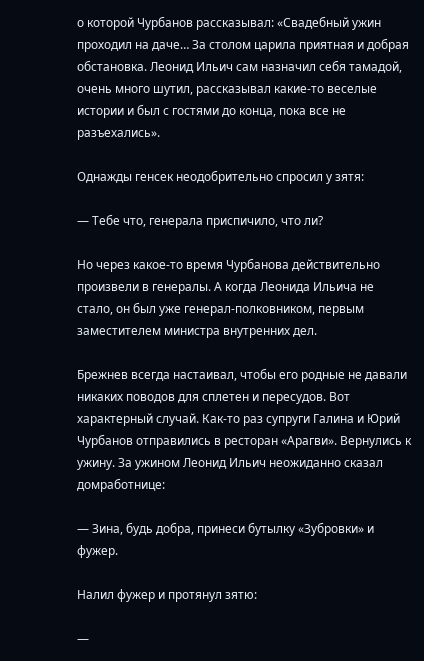о которой Чурбанов рассказывал: «Свадебный ужин проходил на даче… За столом царила приятная и добрая обстановка. Леонид Ильич сам назначил себя тамадой, очень много шутил, рассказывал какие-то веселые истории и был с гостями до конца, пока все не разъехались».

Однажды генсек неодобрительно спросил у зятя:

— Тебе что, генерала приспичило, что ли?

Но через какое-то время Чурбанова действительно произвели в генералы. А когда Леонида Ильича не стало, он был уже генерал-полковником, первым заместителем министра внутренних дел.

Брежнев всегда настаивал, чтобы его родные не давали никаких поводов для сплетен и пересудов. Вот характерный случай. Как-то раз супруги Галина и Юрий Чурбанов отправились в ресторан «Арагви». Вернулись к ужину. За ужином Леонид Ильич неожиданно сказал домработнице:

— Зина, будь добра, принеси бутылку «Зубровки» и фужер.

Налил фужер и протянул зятю:

—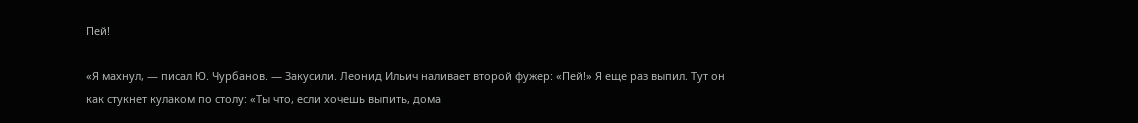Пей!

«Я махнул, — писал Ю. Чурбанов. — Закусили. Леонид Ильич наливает второй фужер: «Пей!» Я еще раз выпил. Тут он как стукнет кулаком по столу: «Ты что, если хочешь выпить, дома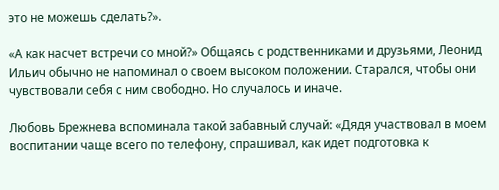это не можешь сделать?».

«А как насчет встречи со мной?» Общаясь с родственниками и друзьями, Леонид Ильич обычно не напоминал о своем высоком положении. Старался, чтобы они чувствовали себя с ним свободно. Но случалось и иначе.

Любовь Брежнева вспоминала такой забавный случай: «Дядя участвовал в моем воспитании чаще всего по телефону, спрашивал, как идет подготовка к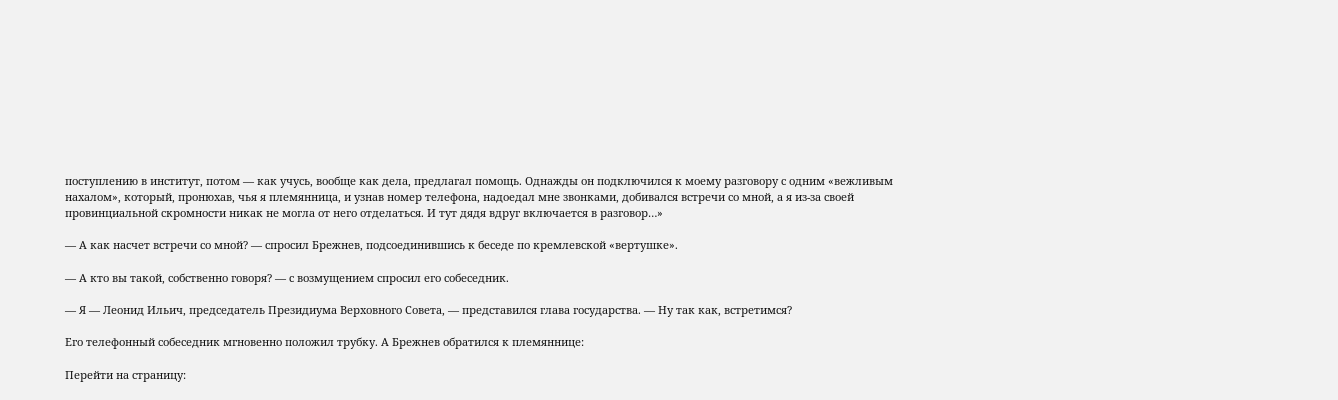поступлению в институт, потом — как учусь, вообще как дела, предлагал помощь. Однажды он подключился к моему разговору с одним «вежливым нахалом», который, пронюхав, чья я племянница, и узнав номер телефона, надоедал мне звонками, добивался встречи со мной, а я из-за своей провинциальной скромности никак не могла от него отделаться. И тут дядя вдруг включается в разговор…»

— А как насчет встречи со мной? — спросил Брежнев, подсоединившись к беседе по кремлевской «вертушке».

— А кто вы такой, собственно говоря? — с возмущением спросил его собеседник.

— Я — Леонид Ильич, председатель Президиума Верховного Совета, — представился глава государства. — Ну так как, встретимся?

Его телефонный собеседник мгновенно положил трубку. А Брежнев обратился к племяннице:

Перейти на страницу: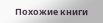Похожие книги